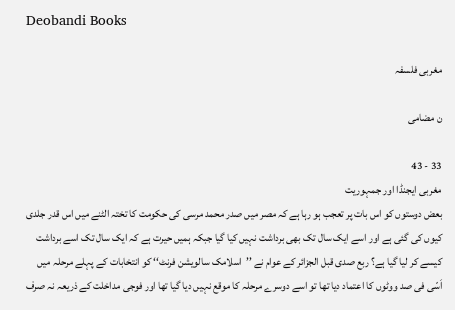Deobandi Books

مغربی فلسفہ

ن مضامی

33 - 43
مغربی ایجنڈا اور جمہوریت
بعض دوستوں کو اس بات پر تعجب ہو رہا ہے کہ مصر میں صدر محمد مرسی کی حکومت کا تختہ الٹنے میں اس قدر جلدی کیوں کی گئی ہے اور اسے ایک سال تک بھی برداشت نہیں کیا گیا جبکہ ہمیں حیرت ہے کہ ایک سال تک اسے برداشت کیسے کر لیا گیا ہے؟ ربع صدی قبل الجزائر کے عوام نے ’’اسلامک سالویشن فرنٹ‘‘ کو انتخابات کے پہلے مرحلہ میں اَسّی فی صد ووٹوں کا اعتماد دیا تھا تو اسے دوسرے مرحلہ کا موقع نہیں دیا گیا تھا اور فوجی مداخلت کے ذریعہ نہ صرف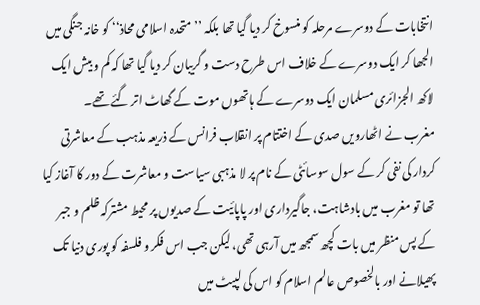انتخابات کے دوسرے مرحلہ کو منسوخ کر دیا گیا تھا بلکہ ’’متحدہ اسلامی محاذ‘‘ کو خانہ جنگی میں الجھا کر ایک دوسرے کے خلاف اس طرح دست و گریبان کر دیا گیا تھا کہ کم و بیش ایک لاکھ الجزائری مسلمان ایک دوسرے کے ہاتھوں موت کے گھاٹ اتر گئے تھے۔
مغرب نے اٹھارویں صدی کے اختتام پر انقلاب فرانس کے ذریعہ مذہب کے معاشرتی کردار کی نفی کر کے سول سوسائٹی کے نام پر لا مذہبی سیاست و معاشرت کے دور کا آغاز کیا تھا تو مغرب میں بادشاہت، جاگیرداری اور پاپائیت کے صدیوں پر محیط مشترکہ ظلم و جبر کے پس منظر میں بات کچھ سمجھ میں آرہی تھی، لیکن جب اس فکر و فلسفہ کو پوری دنیا تک پھیلانے اور بالخصوص عالم اسلام کو اس کی لپیٹ میں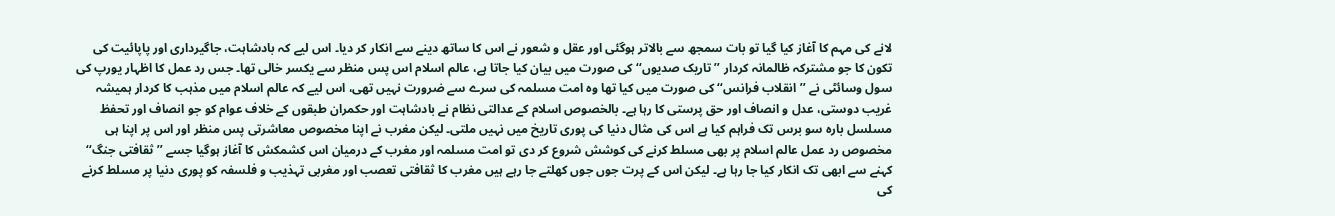لانے کی مہم کا آغاز کیا گیا تو بات سمجھ سے بالاتر ہوگئی اور عقل و شعور نے اس کا ساتھ دینے سے انکار کر دیا۔ اس لیے کہ بادشاہت، جاگیرداری اور پاپائیت کی تکون کا جو مشترکہ ظالمانہ کردار ’’تاریک صدیوں‘‘ کی صورت میں بیان کیا جاتا ہے، عالم اسلام اس پس منظر سے یکسر خالی تھا۔ جس رد عمل کا اظہار یورپ کی سول وسائٹی نے ’’انقلاب فرانس‘‘ کی صورت میں کیا تھا وہ امت مسلمہ کی سرے سے ضرورت نہیں تھی، اس لیے کہ عالم اسلام میں مذہب کا کردار ہمیشہ غریب دوستی، عدل و انصاف اور حق پرستی کا رہا ہے۔ بالخصوص اسلام کے عدالتی نظام نے بادشاہت اور حکمران طبقوں کے خلاف عوام کو جو انصاف اور تحفظ مسلسل بارہ سو برس تک فراہم کیا ہے اس کی مثال دنیا کی پوری تاریخ میں نہیں ملتی۔ لیکن مغرب نے اپنا مخصوص معاشرتی پس منظر اور اس پر اپنا ہی مخصوص رد عمل عالم اسلام پر بھی مسلط کرنے کی کوشش شروع کر دی تو امت مسلمہ اور مغرب کے درمیان اس کشمکش کا آغاز ہوگیا جسے ’’ثقافتی جنگ‘‘ کہنے سے ابھی تک انکار کیا جا رہا ہے۔ لیکن اس کے پرت جوں جوں کھلتے جا رہے ہیں مغرب کا ثقافتی تعصب اور مغربی تہذیب و فلسفہ کو پوری دنیا پر مسلط کرنے کی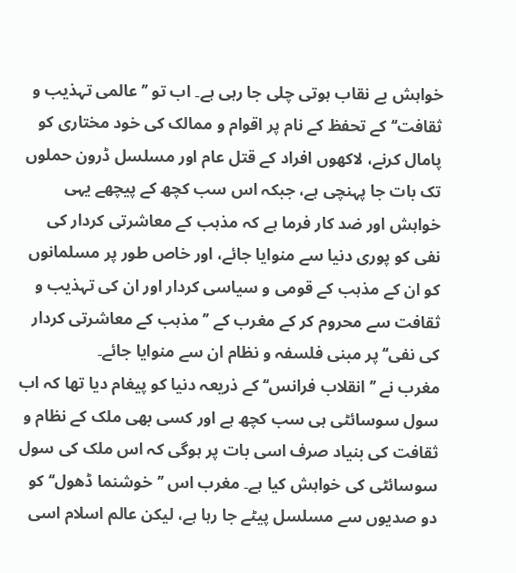خواہش بے نقاب ہوتی چلی جا رہی ہے۔ اب تو ’’عالمی تہذیب و ثقافت‘‘ کے تحفظ کے نام پر اقوام و ممالک کی خود مختاری کو پامال کرنے، لاکھوں افراد کے قتل عام اور مسلسل ڈرون حملوں تک بات جا پہنچی ہے، جبکہ اس سب کچھ کے پیچھے یہی خواہش اور ضد کار فرما ہے کہ مذہب کے معاشرتی کردار کی نفی کو پوری دنیا سے منوایا جائے، اور خاص طور پر مسلمانوں کو ان کے مذہب کے قومی و سیاسی کردار اور ان کی تہذیب و ثقافت سے محروم کر کے مغرب کے ’’مذہب کے معاشرتی کردار کی نفی‘‘ پر مبنی فلسفہ و نظام ان سے منوایا جائے۔
مغرب نے ’’انقلاب فرانس‘‘ کے ذریعہ دنیا کو پیغام دیا تھا کہ اب سول سوسائٹی ہی سب کچھ ہے اور کسی بھی ملک کے نظام و ثقافت کی بنیاد صرف اسی بات پر ہوگی کہ اس ملک کی سول سوسائٹی کی خواہش کیا ہے۔ مغرب اس ’’خوشنما ڈھول‘‘ کو دو صدیوں سے مسلسل پیٹے جا رہا ہے، لیکن عالم اسلام اسی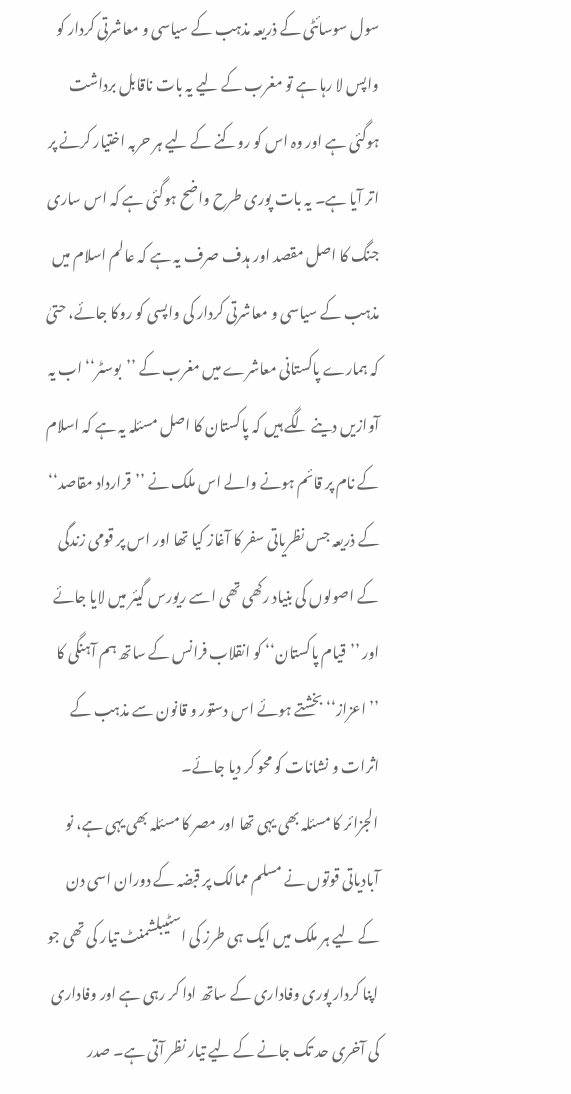سول سوسائٹی کے ذریعہ مذہب کے سیاسی و معاشرتی کردار کو واپس لا رہا ہے تو مغرب کے لیے یہ بات ناقابل برداشت ہوگئی ہے اور وہ اس کو روکنے کے لیے ہر حربہ اختیار کرنے پر اتر آیا ہے۔ یہ بات پوری طرح واضح ہوگئی ہے کہ اس ساری جنگ کا اصل مقصد اور ہدف صرف یہ ہے کہ عالم اسلام میں مذہب کے سیاسی و معاشرتی کردار کی واپسی کو روکا جائے، حتیٰ کہ ہمارے پاکستانی معاشرے میں مغرب کے ’’بوسٹر‘‘ اب یہ آوازیں دینے لگے ہیں کہ پاکستان کا اصل مسئلہ یہ ہے کہ اسلام کے نام پر قائم ہونے والے اس ملک نے ’’قرارداد مقاصد‘‘ کے ذریعہ جس نظریاتی سفر کا آغاز کیا تھا اور اس پر قومی زندگی کے اصولوں کی بنیاد رکھی تھی اسے ریورس گیئر میں لایا جائے اور ’’قیام پاکستان‘‘ کو انقلاب فرانس کے ساتھ ہم آہنگی کا ’’اعزاز‘‘ بخشتے ہوئے اس دستور و قانون سے مذہب کے اثرات و نشانات کو محو کر دیا جائے۔
الجزائر کا مسئلہ بھی یہی تھا اور مصر کا مسئلہ بھی یہی ہے، نو آبادیاتی قوتوں نے مسلم ممالک پر قبضہ کے دوران اسی دن کے لیے ہر ملک میں ایک ہی طرز کی اسٹیبلشمنٹ تیار کی تھی جو اپنا کردار پوری وفاداری کے ساتھ ادا کر رہی ہے اور وفاداری کی آخری حد تک جانے کے لیے تیار نظر آتی ہے۔ صدر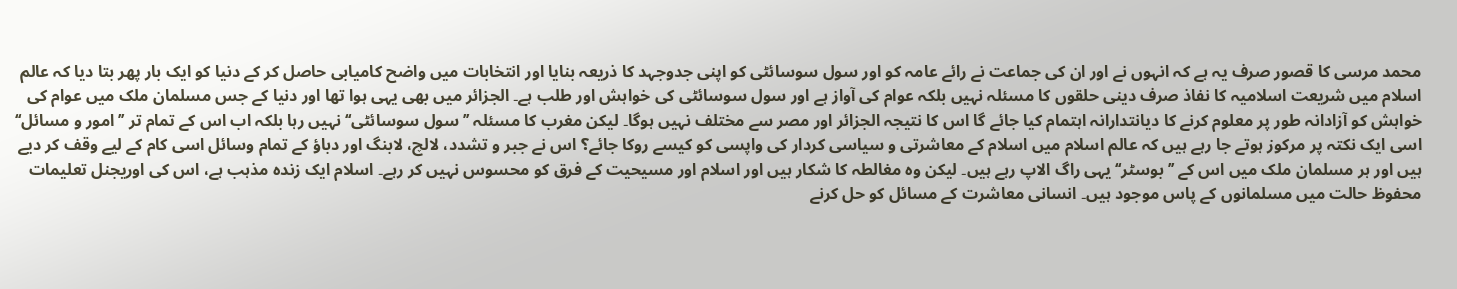محمد مرسی کا قصور صرف یہ ہے کہ انہوں نے اور ان کی جماعت نے رائے عامہ کو اور سول سوسائٹی کو اپنی جدوجہد کا ذریعہ بنایا اور انتخابات میں واضح کامیابی حاصل کر کے دنیا کو ایک بار پھر بتا دیا کہ عالم اسلام میں شریعت اسلامیہ کا نفاذ صرف دینی حلقوں کا مسئلہ نہیں بلکہ عوام کی آواز ہے اور سول سوسائٹی کی خواہش اور طلب ہے۔ الجزائر میں بھی یہی ہوا تھا اور دنیا کے جس مسلمان ملک میں عوام کی خواہش کو آزادانہ طور پر معلوم کرنے کا دیانتدارانہ اہتمام کیا جائے گا اس کا نتیجہ الجزائر اور مصر سے مختلف نہیں ہوگا۔ لیکن مغرب کا مسئلہ ’’سول سوسائٹی‘‘ نہیں رہا بلکہ اب اس کے تمام تر ’’امور و مسائل‘‘ اسی ایک نکتہ پر مرکوز ہوتے جا رہے ہیں کہ عالم اسلام میں اسلام کے معاشرتی و سیاسی کردار کی واپسی کو کیسے روکا جائے؟ اس نے جبر و تشدد، لالچ، لابنگ اور دباؤ کے تمام وسائل اسی کام کے لیے وقف کر دیے ہیں اور ہر مسلمان ملک میں اس کے ’’بوسٹر‘‘ یہی راگ الاپ رہے ہیں۔ لیکن وہ مغالطہ کا شکار ہیں اور اسلام اور مسیحیت کے فرق کو محسوس نہیں کر رہے۔ اسلام ایک زندہ مذہب ہے، اس کی اوریجنل تعلیمات محفوظ حالت میں مسلمانوں کے پاس موجود ہیں۔ انسانی معاشرت کے مسائل کو حل کرنے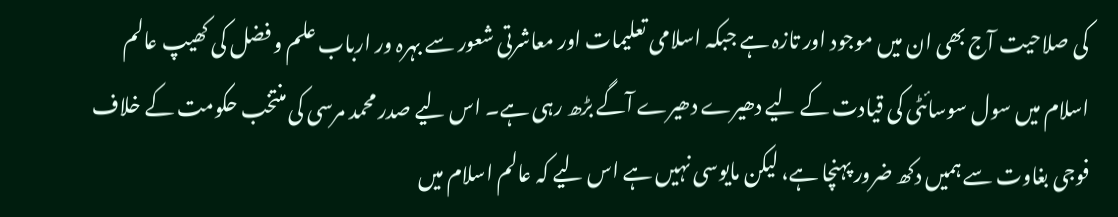کی صلاحیت آج بھی ان میں موجود اور تازہ ہے جبکہ اسلامی تعلیمات اور معاشرتی شعور سے بہرہ ور ارباب علم و فضل کی کھیپ عالم اسلام میں سول سوسائٹی کی قیادت کے لیے دھیرے دھیرے آگے بڑھ رہی ہے۔ اس لیے صدر محمد مرسی کی منتخب حکومت کے خلاف فوجی بغاوت سے ہمیں دکھ ضرور پہنچا ہے، لیکن مایوسی نہیں ہے اس لیے کہ عالم اسلام میں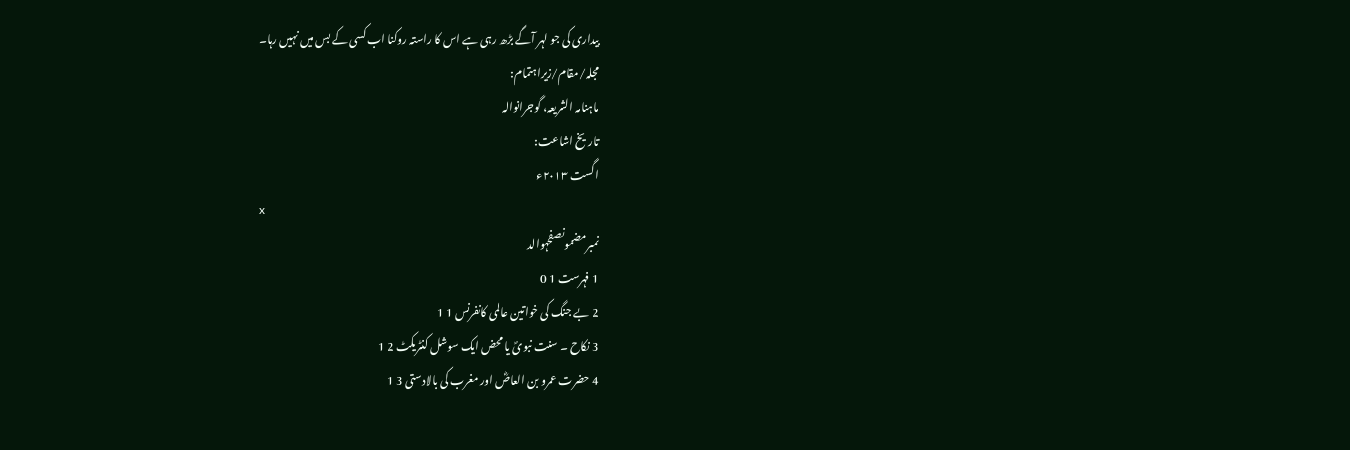بیداری کی جو لہر آگے بڑھ رہی ہے اس کا راستہ روکنا اب کسی کے بس میں نہیں رہا۔
مجلہ/مقام/زیراہتمام:
ماہنامہ الشریعہ، گوجرانوالہ
تاریخ اشاعت:
اگست ۲۰۱۳ء
x
نمبرمضمونصفحہوالد
1 فہرست 1 0
2 بے جنگ کی خواتین عالمی کانفرنس 1 1
3 نکاح ۔ سنت نبویؐ یا محض ایک سوشل کنٹریکٹ 2 1
4 حضرت عمرو بن العاصؓ اور مغرب کی بالادستی 3 1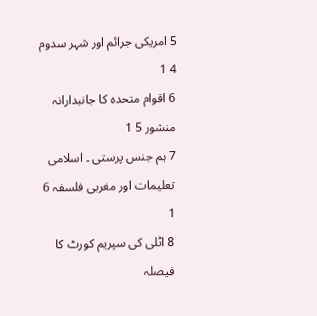5 امریکی جرائم اور شہر سدوم 4 1
6 اقوام متحدہ کا جانبدارانہ منشور 5 1
7 ہم جنس پرستی ۔ اسلامی تعلیمات اور مغربی فلسفہ 6 1
8 اٹلی کی سپریم کورٹ کا فیصلہ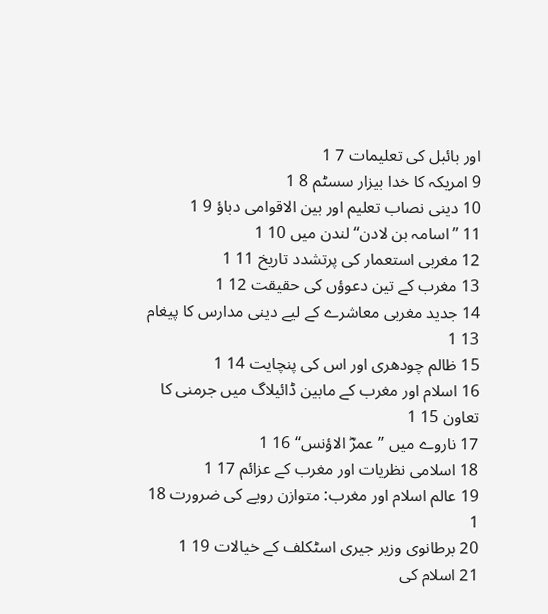اور بائبل کی تعلیمات 7 1
9 امریکہ کا خدا بیزار سسٹم 8 1
10 دینی نصاب تعلیم اور بین الاقوامی دباؤ 9 1
11 ’’اسامہ بن لادن‘‘ لندن میں 10 1
12 مغربی استعمار کی پرتشدد تاریخ 11 1
13 مغرب کے تین دعوؤں کی حقیقت 12 1
14 جدید مغربی معاشرے کے لیے دینی مدارس کا پیغام 13 1
15 ظالم چودھری اور اس کی پنچایت 14 1
16 اسلام اور مغرب کے مابین ڈائیلاگ میں جرمنی کا تعاون 15 1
17 ناروے میں ’’عمرؓ الاؤنس‘‘ 16 1
18 اسلامی نظریات اور مغرب کے عزائم 17 1
19 عالم اسلام اور مغرب: متوازن رویے کی ضرورت 18 1
20 برطانوی وزیر جیری اسٹکلف کے خیالات 19 1
21 اسلام کی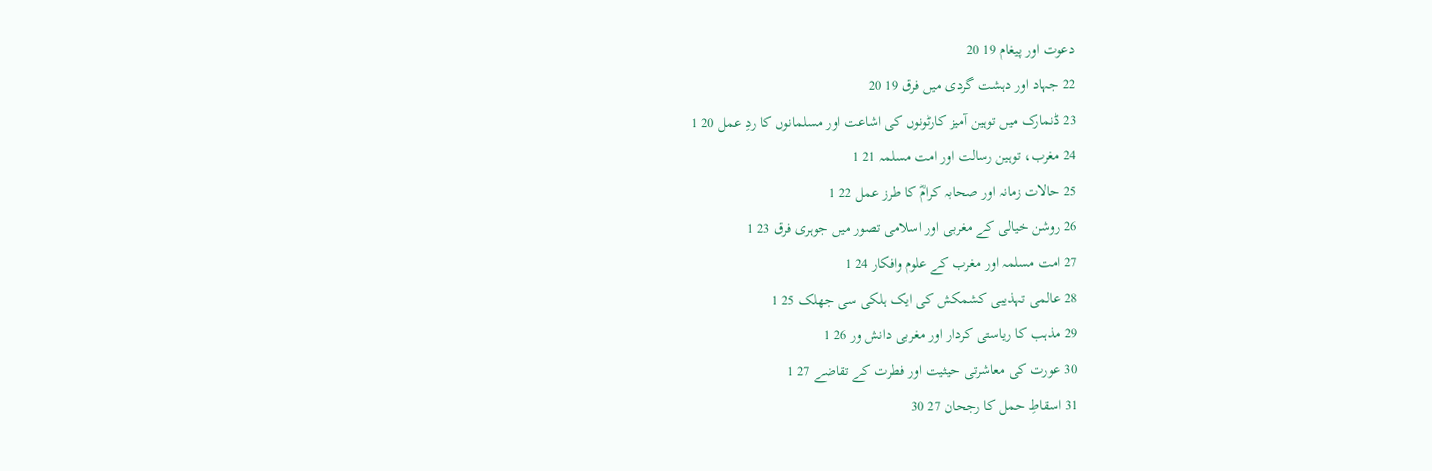دعوت اور پیغام 19 20
22 جہاد اور دہشت گردی میں فرق 19 20
23 ڈنمارک میں توہین آمیز کارٹونوں کی اشاعت اور مسلمانوں کا ردِ عمل 20 1
24 مغرب، توہین رسالت اور امت مسلمہ 21 1
25 حالات زمانہ اور صحابہ کرامؓ کا طرز عمل 22 1
26 روشن خیالی کے مغربی اور اسلامی تصور میں جوہری فرق 23 1
27 امت مسلمہ اور مغرب کے علوم وافکار 24 1
28 عالمی تہذیبی کشمکش کی ایک ہلکی سی جھلک 25 1
29 مذہب کا ریاستی کردار اور مغربی دانش ور 26 1
30 عورت کی معاشرتی حیثیت اور فطرت کے تقاضے 27 1
31 اسقاطِ حمل کا رجحان 27 30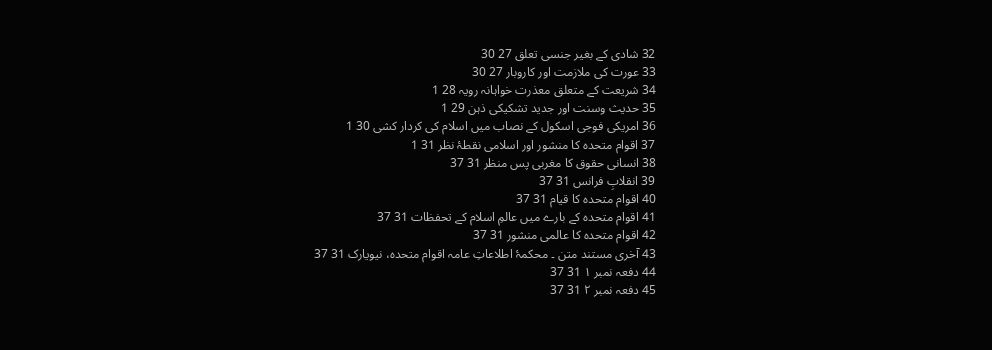32 شادی کے بغیر جنسی تعلق 27 30
33 عورت کی ملازمت اور کاروبار 27 30
34 شریعت کے متعلق معذرت خواہانہ رویہ 28 1
35 حدیث وسنت اور جدید تشکیکی ذہن 29 1
36 امریکی فوجی اسکول کے نصاب میں اسلام کی کردار کشی 30 1
37 اقوام متحدہ کا منشور اور اسلامی نقطۂ نظر 31 1
38 انسانی حقوق کا مغربی پس منظر 31 37
39 انقلابِ فرانس 31 37
40 اقوام متحدہ کا قیام 31 37
41 اقوام متحدہ کے بارے میں عالمِ اسلام کے تحفظات 31 37
42 اقوام متحدہ کا عالمی منشور 31 37
43 آخری مستند متن ۔ محکمۂ اطلاعاتِ عامہ اقوام متحدہ، نیویارک 31 37
44 دفعہ نمبر ۱ 31 37
45 دفعہ نمبر ۲ 31 37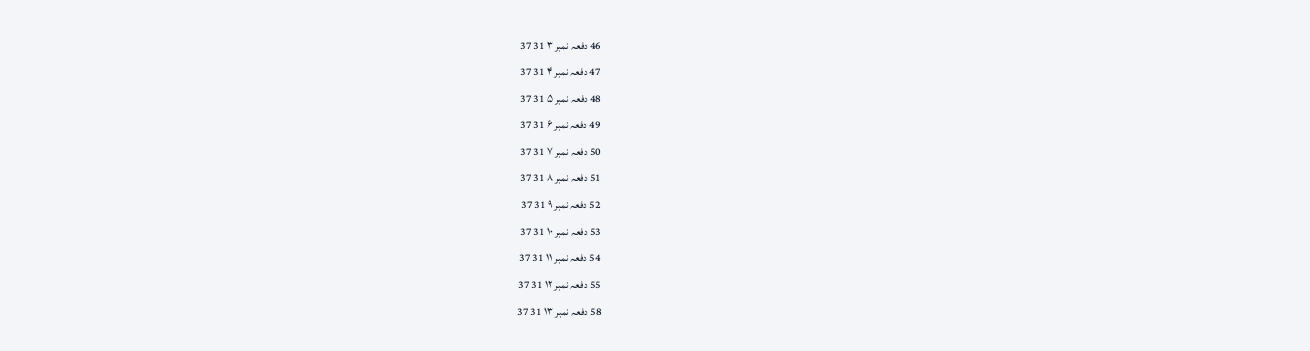46 دفعہ نمبر ۳ 31 37
47 دفعہ نمبر ۴ 31 37
48 دفعہ نمبر ۵ 31 37
49 دفعہ نمبر ۶ 31 37
50 دفعہ نمبر ۷ 31 37
51 دفعہ نمبر ۸ 31 37
52 دفعہ نمبر ۹ 31 37
53 دفعہ نمبر ۱۰ 31 37
54 دفعہ نمبر ۱۱ 31 37
55 دفعہ نمبر ۱۲ 31 37
58 دفعہ نمبر ۱۳ 31 37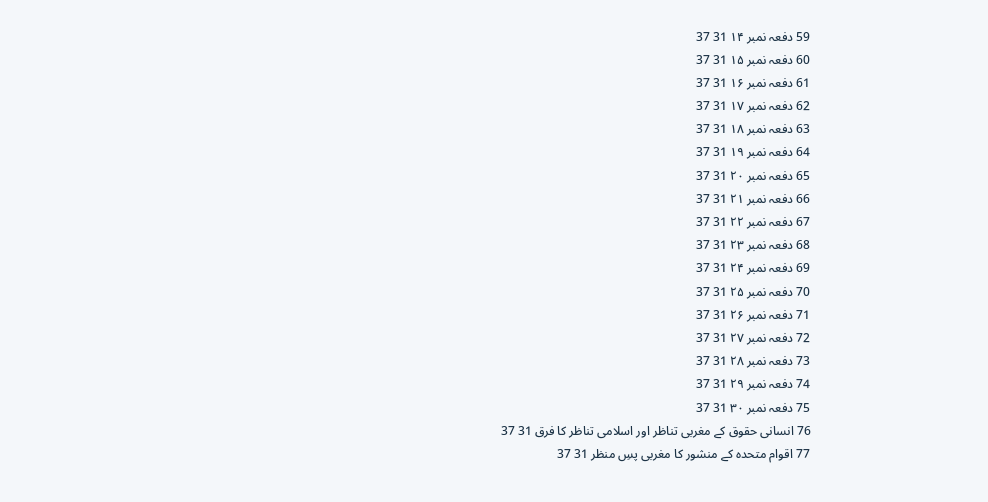59 دفعہ نمبر ۱۴ 31 37
60 دفعہ نمبر ۱۵ 31 37
61 دفعہ نمبر ۱۶ 31 37
62 دفعہ نمبر ۱۷ 31 37
63 دفعہ نمبر ۱۸ 31 37
64 دفعہ نمبر ۱۹ 31 37
65 دفعہ نمبر ۲۰ 31 37
66 دفعہ نمبر ۲۱ 31 37
67 دفعہ نمبر ۲۲ 31 37
68 دفعہ نمبر ۲۳ 31 37
69 دفعہ نمبر ۲۴ 31 37
70 دفعہ نمبر ۲۵ 31 37
71 دفعہ نمبر ۲۶ 31 37
72 دفعہ نمبر ۲۷ 31 37
73 دفعہ نمبر ۲۸ 31 37
74 دفعہ نمبر ۲۹ 31 37
75 دفعہ نمبر ۳۰ 31 37
76 انسانی حقوق کے مغربی تناظر اور اسلامی تناظر کا فرق 31 37
77 اقوام متحدہ کے منشور کا مغربی پسِ منظر 31 37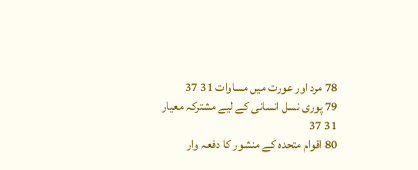78 مرد اور عورت میں مساوات 31 37
79 پوری نسل انسانی کے لیے مشترکہ معیار 31 37
80 اقوام متحدہ کے منشور کا دفعہ وار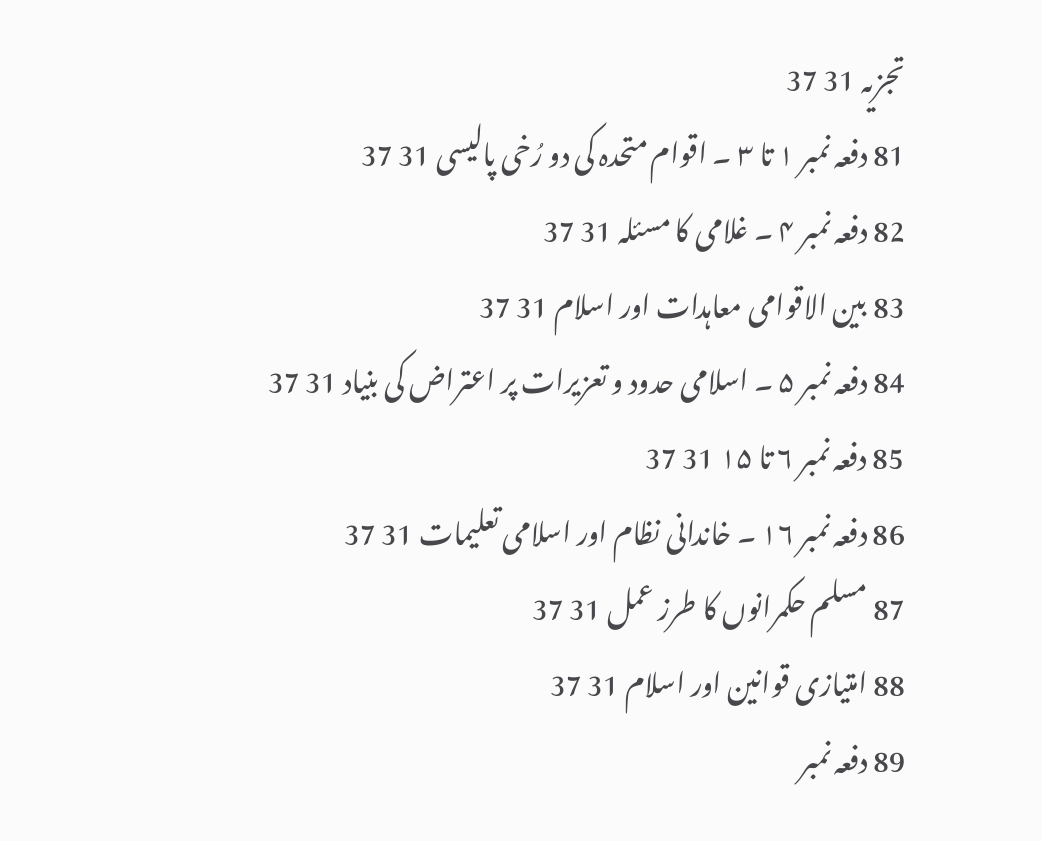تجزیہ 31 37
81 دفعہ نمبر ۱ تا ۳ ۔ اقوام متحدہ کی دو رُخی پالیسی 31 37
82 دفعہ نمبر ۴ ۔ غلامی کا مسئلہ 31 37
83 بین الاقوامی معاہدات اور اسلام 31 37
84 دفعہ نمبر ۵ ۔ اسلامی حدود و تعزیرات پر اعتراض کی بنیاد 31 37
85 دفعہ نمبر ۶ تا ۱۵ 31 37
86 دفعہ نمبر ۱۶ ۔ خاندانی نظام اور اسلامی تعلیمات 31 37
87 مسلم حکمرانوں کا طرز عمل 31 37
88 امتیازی قوانین اور اسلام 31 37
89 دفعہ نمبر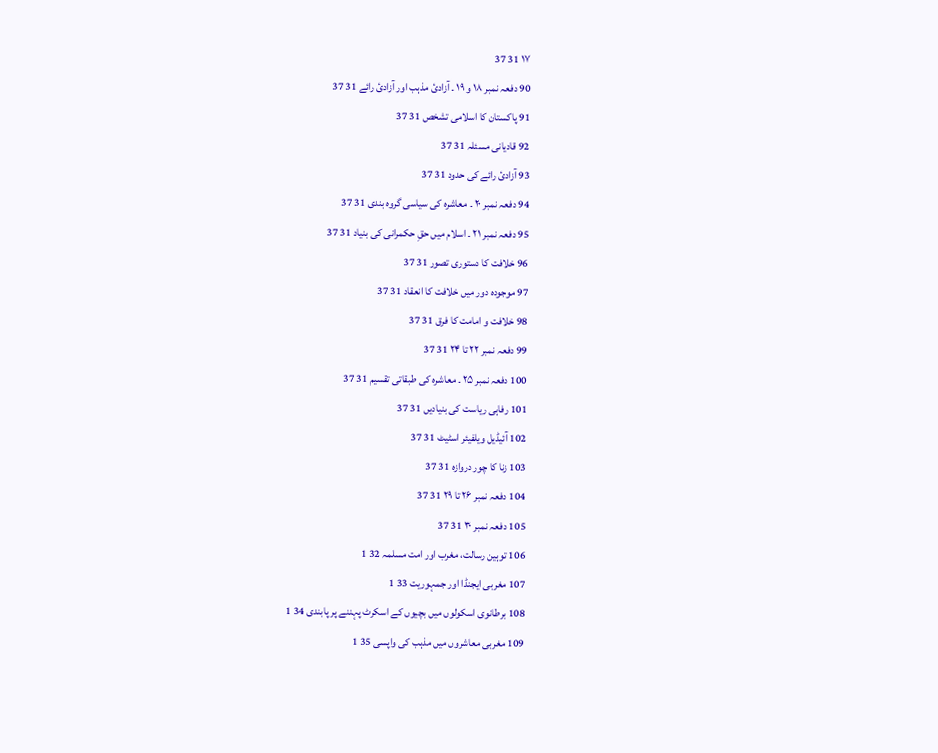۱۷ 31 37
90 دفعہ نمبر ۱۸ و ۱۹ ۔ آزادیٔ مذہب اور آزادیٔ رائے 31 37
91 پاکستان کا اسلامی تشخص 31 37
92 قادیانی مسئلہ 31 37
93 آزادیٔ رائے کی حدود 31 37
94 دفعہ نمبر ۲۰ ۔ معاشرہ کی سیاسی گروہ بندی 31 37
95 دفعہ نمبر ۲۱ ۔ اسلام میں حقِ حکمرانی کی بنیاد 31 37
96 خلافت کا دستوری تصور 31 37
97 موجودہ دور میں خلافت کا انعقاد 31 37
98 خلافت و امامت کا فرق 31 37
99 دفعہ نمبر ۲۲ تا ۲۴ 31 37
100 دفعہ نمبر ۲۵ ۔ معاشرہ کی طبقاتی تقسیم 31 37
101 رفاہی ریاست کی بنیادیں 31 37
102 آئیڈیل ویلفیئر اسٹیٹ 31 37
103 زنا کا چور دروازہ 31 37
104 دفعہ نمبر ۲۶ تا ۲۹ 31 37
105 دفعہ نمبر ۳۰ 31 37
106 توہین رسالت، مغرب اور امت مسلمہ 32 1
107 مغربی ایجنڈا اور جمہوریت 33 1
108 برطانوی اسکولوں میں بچیوں کے اسکرٹ پہننے پر پابندی 34 1
109 مغربی معاشروں میں مذہب کی واپسی 35 1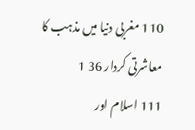110 مغربی دنیا میں مذہب کا معاشرتی کردار 36 1
111 اسلام اور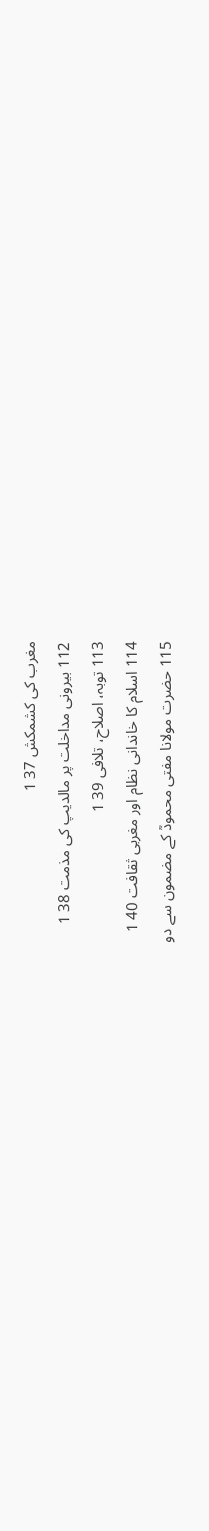مغرب کی کشمکش 37 1
112 بیرونی مداخلت پر مالدیپ کی مذمت 38 1
113 توبہ، اصلاح، تلافی 39 1
114 اسلام کا خاندانی نظام اور مغربی ثقافت 40 1
115 حضرت مولانا مفتی محمودؒ کے مضمون سے دو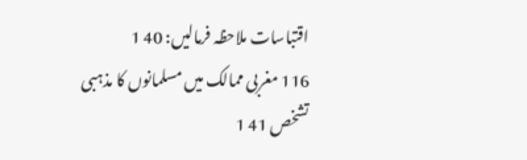اقتباسات ملاحظہ فرمالیں: 40 1
116 مغربی ممالک میں مسلمانوں کا مذہبی تشخص 41 1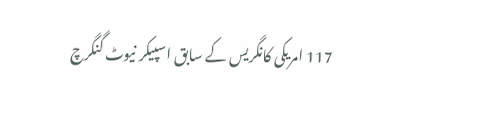117 امریکی کانگریس کے سابق اسپیکر نیوٹ گنگرچ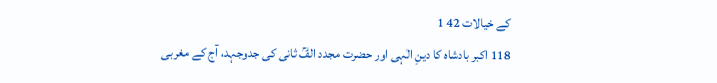کے خیالات 42 1
118 اکبر بادشاہ کا دینِ الٰہی اور حضرت مجدد الفؒ ثانی کی جدوجہد، آج کے مغربی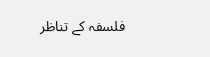فلسفہ کے تناظر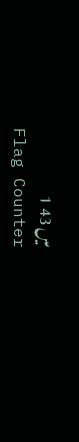میں 43 1
Flag Counter